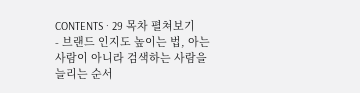CONTENTS · 29 목차 펼쳐보기
- 브랜드 인지도 높이는 법, 아는 사람이 아니라 검색하는 사람을 늘리는 순서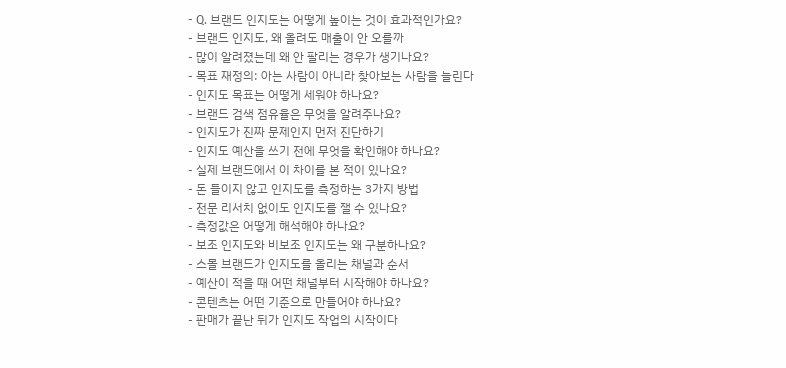- Q. 브랜드 인지도는 어떻게 높이는 것이 효과적인가요?
- 브랜드 인지도, 왜 올려도 매출이 안 오를까
- 많이 알려졌는데 왜 안 팔리는 경우가 생기나요?
- 목표 재정의: 아는 사람이 아니라 찾아보는 사람을 늘린다
- 인지도 목표는 어떻게 세워야 하나요?
- 브랜드 검색 점유율은 무엇을 알려주나요?
- 인지도가 진짜 문제인지 먼저 진단하기
- 인지도 예산을 쓰기 전에 무엇을 확인해야 하나요?
- 실제 브랜드에서 이 차이를 본 적이 있나요?
- 돈 들이지 않고 인지도를 측정하는 3가지 방법
- 전문 리서치 없이도 인지도를 잴 수 있나요?
- 측정값은 어떻게 해석해야 하나요?
- 보조 인지도와 비보조 인지도는 왜 구분하나요?
- 스몰 브랜드가 인지도를 올리는 채널과 순서
- 예산이 적을 때 어떤 채널부터 시작해야 하나요?
- 콘텐츠는 어떤 기준으로 만들어야 하나요?
- 판매가 끝난 뒤가 인지도 작업의 시작이다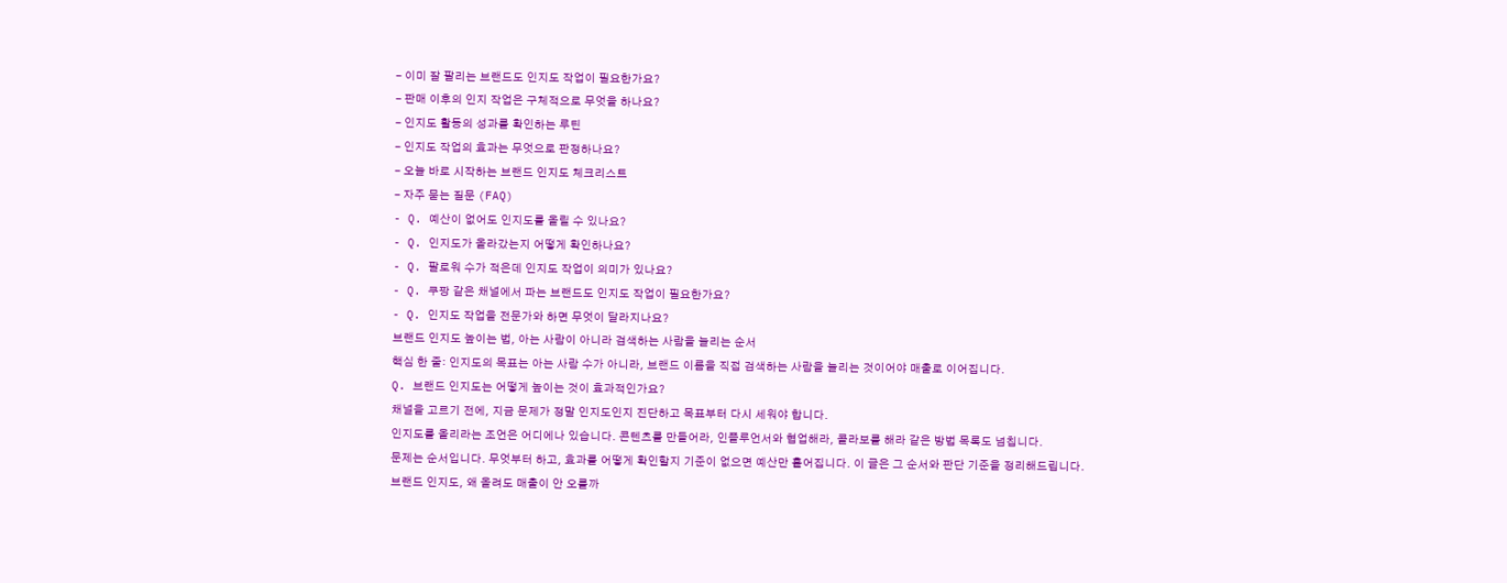- 이미 잘 팔리는 브랜드도 인지도 작업이 필요한가요?
- 판매 이후의 인지 작업은 구체적으로 무엇을 하나요?
- 인지도 활동의 성과를 확인하는 루틴
- 인지도 작업의 효과는 무엇으로 판정하나요?
- 오늘 바로 시작하는 브랜드 인지도 체크리스트
- 자주 묻는 질문 (FAQ)
- Q. 예산이 없어도 인지도를 올릴 수 있나요?
- Q. 인지도가 올라갔는지 어떻게 확인하나요?
- Q. 팔로워 수가 적은데 인지도 작업이 의미가 있나요?
- Q. 쿠팡 같은 채널에서 파는 브랜드도 인지도 작업이 필요한가요?
- Q. 인지도 작업을 전문가와 하면 무엇이 달라지나요?
브랜드 인지도 높이는 법, 아는 사람이 아니라 검색하는 사람을 늘리는 순서
핵심 한 줄: 인지도의 목표는 아는 사람 수가 아니라, 브랜드 이름을 직접 검색하는 사람을 늘리는 것이어야 매출로 이어집니다.
Q. 브랜드 인지도는 어떻게 높이는 것이 효과적인가요?
채널을 고르기 전에, 지금 문제가 정말 인지도인지 진단하고 목표부터 다시 세워야 합니다.
인지도를 올리라는 조언은 어디에나 있습니다. 콘텐츠를 만들어라, 인플루언서와 협업해라, 콜라보를 해라 같은 방법 목록도 넘칩니다.
문제는 순서입니다. 무엇부터 하고, 효과를 어떻게 확인할지 기준이 없으면 예산만 흩어집니다. 이 글은 그 순서와 판단 기준을 정리해드립니다.
브랜드 인지도, 왜 올려도 매출이 안 오를까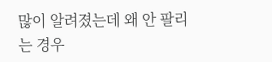많이 알려졌는데 왜 안 팔리는 경우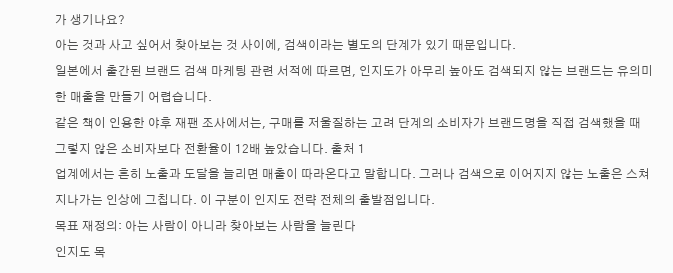가 생기나요?
아는 것과 사고 싶어서 찾아보는 것 사이에, 검색이라는 별도의 단계가 있기 때문입니다.
일본에서 출간된 브랜드 검색 마케팅 관련 서적에 따르면, 인지도가 아무리 높아도 검색되지 않는 브랜드는 유의미한 매출을 만들기 어렵습니다.
같은 책이 인용한 야후 재팬 조사에서는, 구매를 저울질하는 고려 단계의 소비자가 브랜드명을 직접 검색했을 때 그렇지 않은 소비자보다 전환율이 12배 높았습니다. 출처 1
업계에서는 흔히 노출과 도달을 늘리면 매출이 따라온다고 말합니다. 그러나 검색으로 이어지지 않는 노출은 스쳐 지나가는 인상에 그칩니다. 이 구분이 인지도 전략 전체의 출발점입니다.
목표 재정의: 아는 사람이 아니라 찾아보는 사람을 늘린다
인지도 목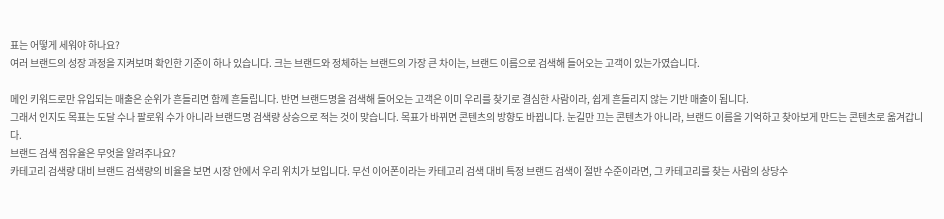표는 어떻게 세워야 하나요?
여러 브랜드의 성장 과정을 지켜보며 확인한 기준이 하나 있습니다. 크는 브랜드와 정체하는 브랜드의 가장 큰 차이는, 브랜드 이름으로 검색해 들어오는 고객이 있는가였습니다.

메인 키워드로만 유입되는 매출은 순위가 흔들리면 함께 흔들립니다. 반면 브랜드명을 검색해 들어오는 고객은 이미 우리를 찾기로 결심한 사람이라, 쉽게 흔들리지 않는 기반 매출이 됩니다.
그래서 인지도 목표는 도달 수나 팔로워 수가 아니라 브랜드명 검색량 상승으로 적는 것이 맞습니다. 목표가 바뀌면 콘텐츠의 방향도 바뀝니다. 눈길만 끄는 콘텐츠가 아니라, 브랜드 이름을 기억하고 찾아보게 만드는 콘텐츠로 옮겨갑니다.
브랜드 검색 점유율은 무엇을 알려주나요?
카테고리 검색량 대비 브랜드 검색량의 비율을 보면 시장 안에서 우리 위치가 보입니다. 무선 이어폰이라는 카테고리 검색 대비 특정 브랜드 검색이 절반 수준이라면, 그 카테고리를 찾는 사람의 상당수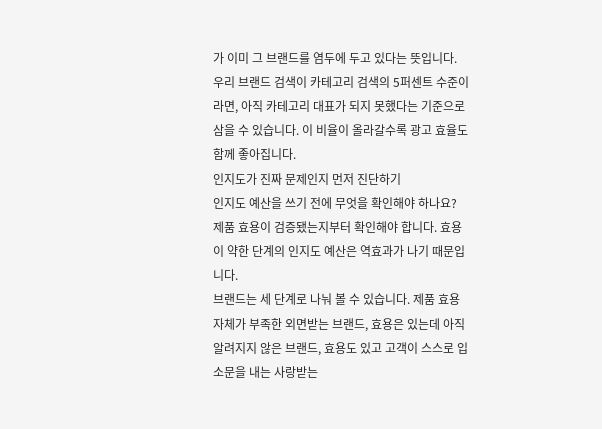가 이미 그 브랜드를 염두에 두고 있다는 뜻입니다.
우리 브랜드 검색이 카테고리 검색의 5퍼센트 수준이라면, 아직 카테고리 대표가 되지 못했다는 기준으로 삼을 수 있습니다. 이 비율이 올라갈수록 광고 효율도 함께 좋아집니다.
인지도가 진짜 문제인지 먼저 진단하기
인지도 예산을 쓰기 전에 무엇을 확인해야 하나요?
제품 효용이 검증됐는지부터 확인해야 합니다. 효용이 약한 단계의 인지도 예산은 역효과가 나기 때문입니다.
브랜드는 세 단계로 나눠 볼 수 있습니다. 제품 효용 자체가 부족한 외면받는 브랜드, 효용은 있는데 아직 알려지지 않은 브랜드, 효용도 있고 고객이 스스로 입소문을 내는 사랑받는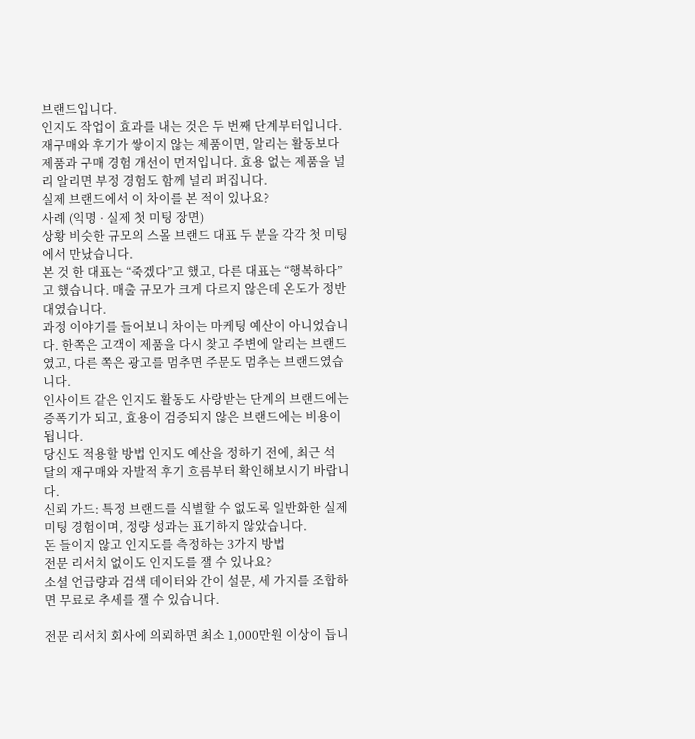브랜드입니다.
인지도 작업이 효과를 내는 것은 두 번째 단계부터입니다. 재구매와 후기가 쌓이지 않는 제품이면, 알리는 활동보다 제품과 구매 경험 개선이 먼저입니다. 효용 없는 제품을 널리 알리면 부정 경험도 함께 널리 퍼집니다.
실제 브랜드에서 이 차이를 본 적이 있나요?
사례 (익명 · 실제 첫 미팅 장면)
상황 비슷한 규모의 스몰 브랜드 대표 두 분을 각각 첫 미팅에서 만났습니다.
본 것 한 대표는 “죽겠다”고 했고, 다른 대표는 “행복하다”고 했습니다. 매출 규모가 크게 다르지 않은데 온도가 정반대였습니다.
과정 이야기를 들어보니 차이는 마케팅 예산이 아니었습니다. 한쪽은 고객이 제품을 다시 찾고 주변에 알리는 브랜드였고, 다른 쪽은 광고를 멈추면 주문도 멈추는 브랜드였습니다.
인사이트 같은 인지도 활동도 사랑받는 단계의 브랜드에는 증폭기가 되고, 효용이 검증되지 않은 브랜드에는 비용이 됩니다.
당신도 적용할 방법 인지도 예산을 정하기 전에, 최근 석 달의 재구매와 자발적 후기 흐름부터 확인해보시기 바랍니다.
신뢰 가드: 특정 브랜드를 식별할 수 없도록 일반화한 실제 미팅 경험이며, 정량 성과는 표기하지 않았습니다.
돈 들이지 않고 인지도를 측정하는 3가지 방법
전문 리서치 없이도 인지도를 잴 수 있나요?
소셜 언급량과 검색 데이터와 간이 설문, 세 가지를 조합하면 무료로 추세를 잴 수 있습니다.

전문 리서치 회사에 의뢰하면 최소 1,000만원 이상이 듭니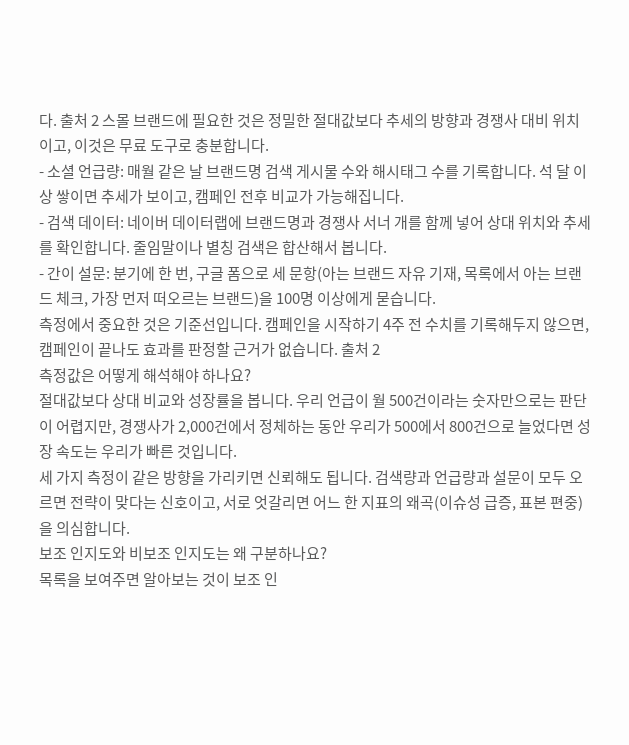다. 출처 2 스몰 브랜드에 필요한 것은 정밀한 절대값보다 추세의 방향과 경쟁사 대비 위치이고, 이것은 무료 도구로 충분합니다.
- 소셜 언급량: 매월 같은 날 브랜드명 검색 게시물 수와 해시태그 수를 기록합니다. 석 달 이상 쌓이면 추세가 보이고, 캠페인 전후 비교가 가능해집니다.
- 검색 데이터: 네이버 데이터랩에 브랜드명과 경쟁사 서너 개를 함께 넣어 상대 위치와 추세를 확인합니다. 줄임말이나 별칭 검색은 합산해서 봅니다.
- 간이 설문: 분기에 한 번, 구글 폼으로 세 문항(아는 브랜드 자유 기재, 목록에서 아는 브랜드 체크, 가장 먼저 떠오르는 브랜드)을 100명 이상에게 묻습니다.
측정에서 중요한 것은 기준선입니다. 캠페인을 시작하기 4주 전 수치를 기록해두지 않으면, 캠페인이 끝나도 효과를 판정할 근거가 없습니다. 출처 2
측정값은 어떻게 해석해야 하나요?
절대값보다 상대 비교와 성장률을 봅니다. 우리 언급이 월 500건이라는 숫자만으로는 판단이 어렵지만, 경쟁사가 2,000건에서 정체하는 동안 우리가 500에서 800건으로 늘었다면 성장 속도는 우리가 빠른 것입니다.
세 가지 측정이 같은 방향을 가리키면 신뢰해도 됩니다. 검색량과 언급량과 설문이 모두 오르면 전략이 맞다는 신호이고, 서로 엇갈리면 어느 한 지표의 왜곡(이슈성 급증, 표본 편중)을 의심합니다.
보조 인지도와 비보조 인지도는 왜 구분하나요?
목록을 보여주면 알아보는 것이 보조 인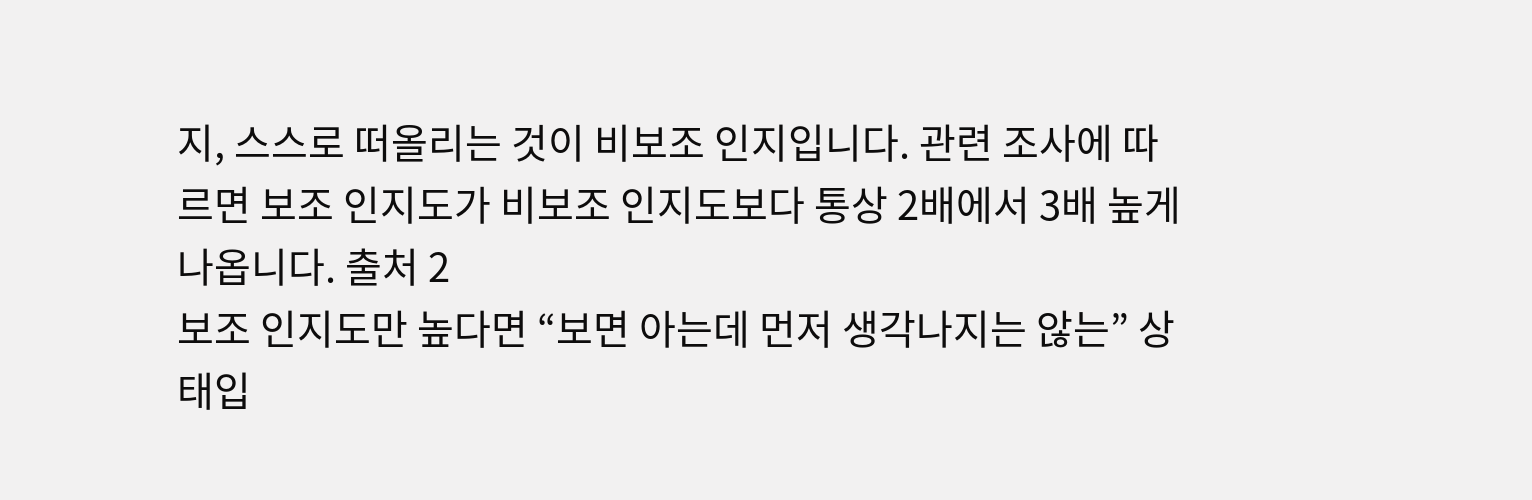지, 스스로 떠올리는 것이 비보조 인지입니다. 관련 조사에 따르면 보조 인지도가 비보조 인지도보다 통상 2배에서 3배 높게 나옵니다. 출처 2
보조 인지도만 높다면 “보면 아는데 먼저 생각나지는 않는” 상태입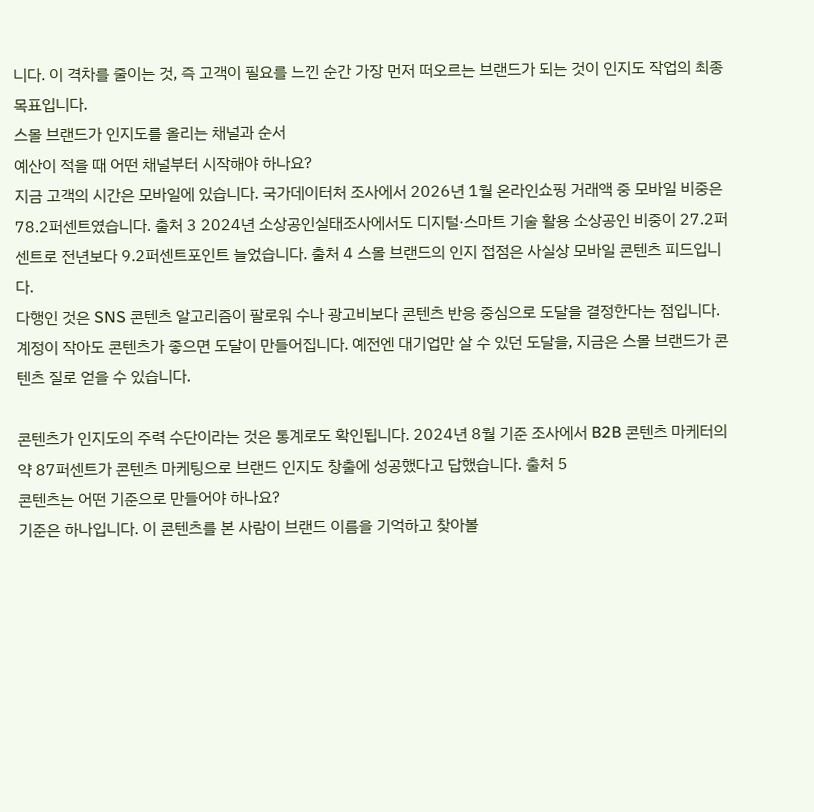니다. 이 격차를 줄이는 것, 즉 고객이 필요를 느낀 순간 가장 먼저 떠오르는 브랜드가 되는 것이 인지도 작업의 최종 목표입니다.
스몰 브랜드가 인지도를 올리는 채널과 순서
예산이 적을 때 어떤 채널부터 시작해야 하나요?
지금 고객의 시간은 모바일에 있습니다. 국가데이터처 조사에서 2026년 1월 온라인쇼핑 거래액 중 모바일 비중은 78.2퍼센트였습니다. 출처 3 2024년 소상공인실태조사에서도 디지털·스마트 기술 활용 소상공인 비중이 27.2퍼센트로 전년보다 9.2퍼센트포인트 늘었습니다. 출처 4 스몰 브랜드의 인지 접점은 사실상 모바일 콘텐츠 피드입니다.
다행인 것은 SNS 콘텐츠 알고리즘이 팔로워 수나 광고비보다 콘텐츠 반응 중심으로 도달을 결정한다는 점입니다. 계정이 작아도 콘텐츠가 좋으면 도달이 만들어집니다. 예전엔 대기업만 살 수 있던 도달을, 지금은 스몰 브랜드가 콘텐츠 질로 얻을 수 있습니다.

콘텐츠가 인지도의 주력 수단이라는 것은 통계로도 확인됩니다. 2024년 8월 기준 조사에서 B2B 콘텐츠 마케터의 약 87퍼센트가 콘텐츠 마케팅으로 브랜드 인지도 창출에 성공했다고 답했습니다. 출처 5
콘텐츠는 어떤 기준으로 만들어야 하나요?
기준은 하나입니다. 이 콘텐츠를 본 사람이 브랜드 이름을 기억하고 찾아볼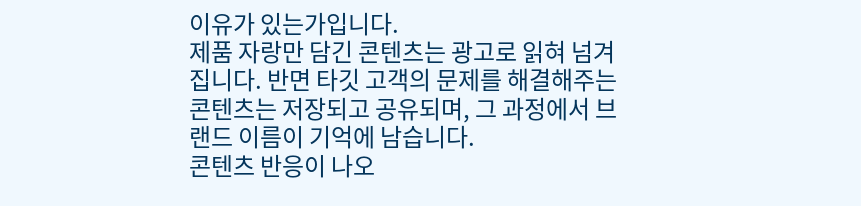이유가 있는가입니다.
제품 자랑만 담긴 콘텐츠는 광고로 읽혀 넘겨집니다. 반면 타깃 고객의 문제를 해결해주는 콘텐츠는 저장되고 공유되며, 그 과정에서 브랜드 이름이 기억에 남습니다.
콘텐츠 반응이 나오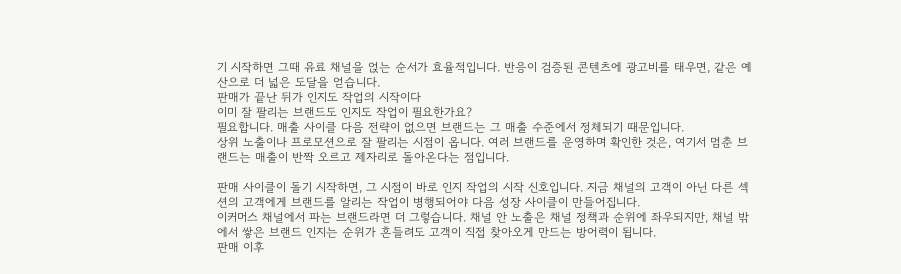기 시작하면 그때 유료 채널을 얹는 순서가 효율적입니다. 반응이 검증된 콘텐츠에 광고비를 태우면, 같은 예산으로 더 넓은 도달을 얻습니다.
판매가 끝난 뒤가 인지도 작업의 시작이다
이미 잘 팔리는 브랜드도 인지도 작업이 필요한가요?
필요합니다. 매출 사이클 다음 전략이 없으면 브랜드는 그 매출 수준에서 정체되기 때문입니다.
상위 노출이나 프로모션으로 잘 팔리는 시점이 옵니다. 여러 브랜드를 운영하며 확인한 것은, 여기서 멈춘 브랜드는 매출이 반짝 오르고 제자리로 돌아온다는 점입니다.

판매 사이클이 돌기 시작하면, 그 시점이 바로 인지 작업의 시작 신호입니다. 지금 채널의 고객이 아닌 다른 섹션의 고객에게 브랜드를 알리는 작업이 병행되어야 다음 성장 사이클이 만들어집니다.
이커머스 채널에서 파는 브랜드라면 더 그렇습니다. 채널 안 노출은 채널 정책과 순위에 좌우되지만, 채널 밖에서 쌓은 브랜드 인지는 순위가 흔들려도 고객이 직접 찾아오게 만드는 방어력이 됩니다.
판매 이후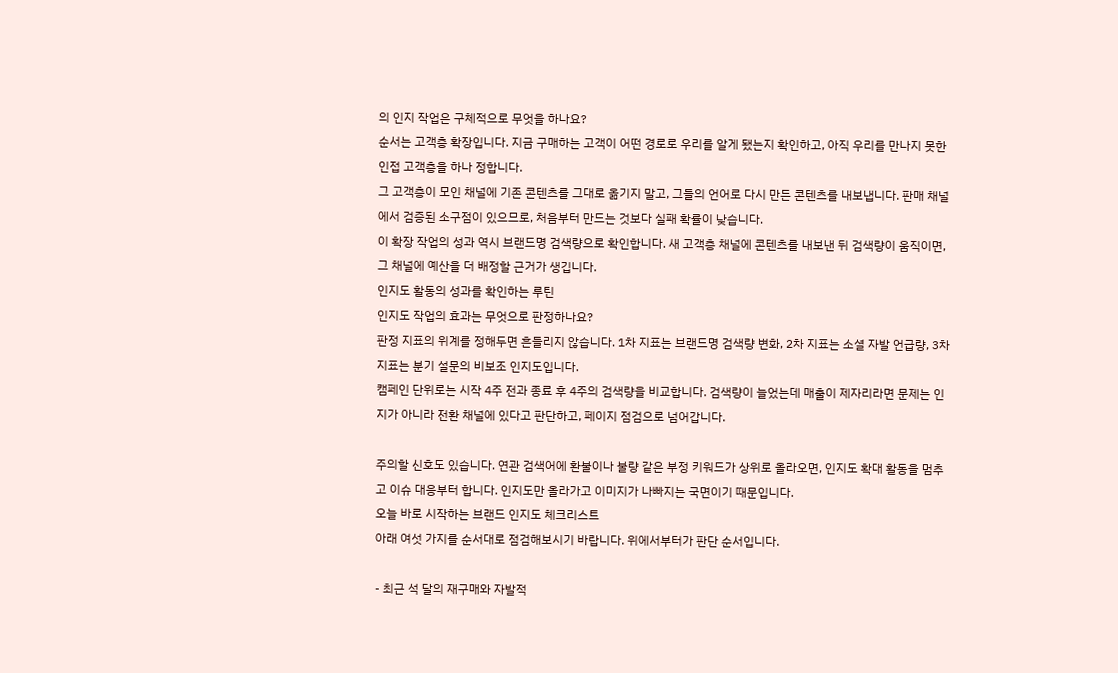의 인지 작업은 구체적으로 무엇을 하나요?
순서는 고객층 확장입니다. 지금 구매하는 고객이 어떤 경로로 우리를 알게 됐는지 확인하고, 아직 우리를 만나지 못한 인접 고객층을 하나 정합니다.
그 고객층이 모인 채널에 기존 콘텐츠를 그대로 옮기지 말고, 그들의 언어로 다시 만든 콘텐츠를 내보냅니다. 판매 채널에서 검증된 소구점이 있으므로, 처음부터 만드는 것보다 실패 확률이 낮습니다.
이 확장 작업의 성과 역시 브랜드명 검색량으로 확인합니다. 새 고객층 채널에 콘텐츠를 내보낸 뒤 검색량이 움직이면, 그 채널에 예산을 더 배정할 근거가 생깁니다.
인지도 활동의 성과를 확인하는 루틴
인지도 작업의 효과는 무엇으로 판정하나요?
판정 지표의 위계를 정해두면 흔들리지 않습니다. 1차 지표는 브랜드명 검색량 변화, 2차 지표는 소셜 자발 언급량, 3차 지표는 분기 설문의 비보조 인지도입니다.
캠페인 단위로는 시작 4주 전과 종료 후 4주의 검색량을 비교합니다. 검색량이 늘었는데 매출이 제자리라면 문제는 인지가 아니라 전환 채널에 있다고 판단하고, 페이지 점검으로 넘어갑니다.

주의할 신호도 있습니다. 연관 검색어에 환불이나 불량 같은 부정 키워드가 상위로 올라오면, 인지도 확대 활동을 멈추고 이슈 대응부터 합니다. 인지도만 올라가고 이미지가 나빠지는 국면이기 때문입니다.
오늘 바로 시작하는 브랜드 인지도 체크리스트
아래 여섯 가지를 순서대로 점검해보시기 바랍니다. 위에서부터가 판단 순서입니다.

- 최근 석 달의 재구매와 자발적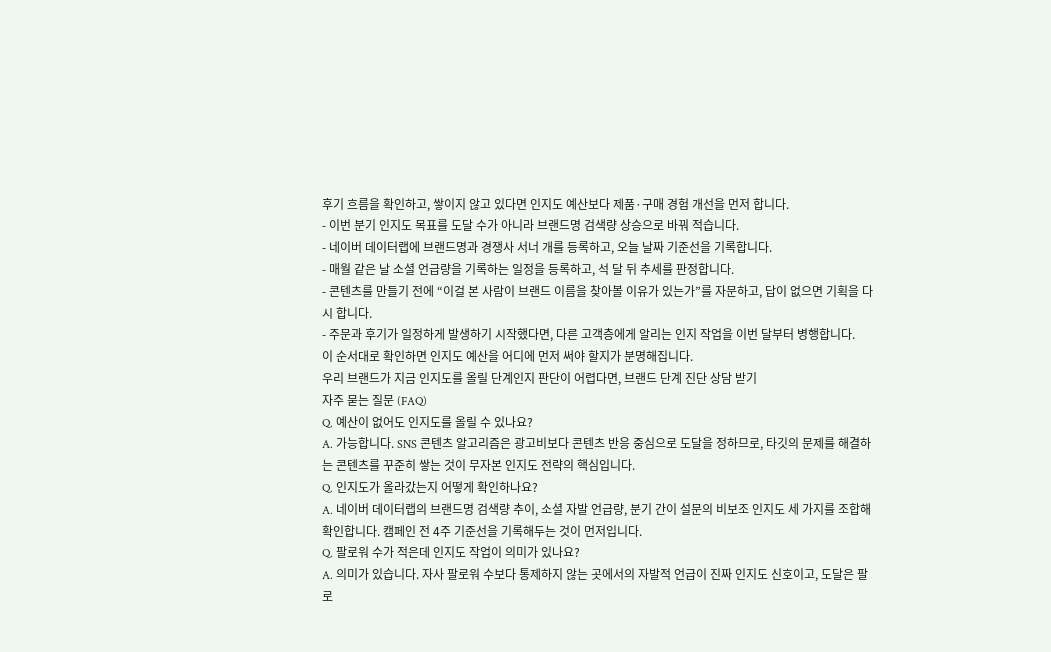후기 흐름을 확인하고, 쌓이지 않고 있다면 인지도 예산보다 제품·구매 경험 개선을 먼저 합니다.
- 이번 분기 인지도 목표를 도달 수가 아니라 브랜드명 검색량 상승으로 바꿔 적습니다.
- 네이버 데이터랩에 브랜드명과 경쟁사 서너 개를 등록하고, 오늘 날짜 기준선을 기록합니다.
- 매월 같은 날 소셜 언급량을 기록하는 일정을 등록하고, 석 달 뒤 추세를 판정합니다.
- 콘텐츠를 만들기 전에 “이걸 본 사람이 브랜드 이름을 찾아볼 이유가 있는가”를 자문하고, 답이 없으면 기획을 다시 합니다.
- 주문과 후기가 일정하게 발생하기 시작했다면, 다른 고객층에게 알리는 인지 작업을 이번 달부터 병행합니다.
이 순서대로 확인하면 인지도 예산을 어디에 먼저 써야 할지가 분명해집니다.
우리 브랜드가 지금 인지도를 올릴 단계인지 판단이 어렵다면, 브랜드 단계 진단 상담 받기
자주 묻는 질문 (FAQ)
Q. 예산이 없어도 인지도를 올릴 수 있나요?
A. 가능합니다. SNS 콘텐츠 알고리즘은 광고비보다 콘텐츠 반응 중심으로 도달을 정하므로, 타깃의 문제를 해결하는 콘텐츠를 꾸준히 쌓는 것이 무자본 인지도 전략의 핵심입니다.
Q. 인지도가 올라갔는지 어떻게 확인하나요?
A. 네이버 데이터랩의 브랜드명 검색량 추이, 소셜 자발 언급량, 분기 간이 설문의 비보조 인지도 세 가지를 조합해 확인합니다. 캠페인 전 4주 기준선을 기록해두는 것이 먼저입니다.
Q. 팔로워 수가 적은데 인지도 작업이 의미가 있나요?
A. 의미가 있습니다. 자사 팔로워 수보다 통제하지 않는 곳에서의 자발적 언급이 진짜 인지도 신호이고, 도달은 팔로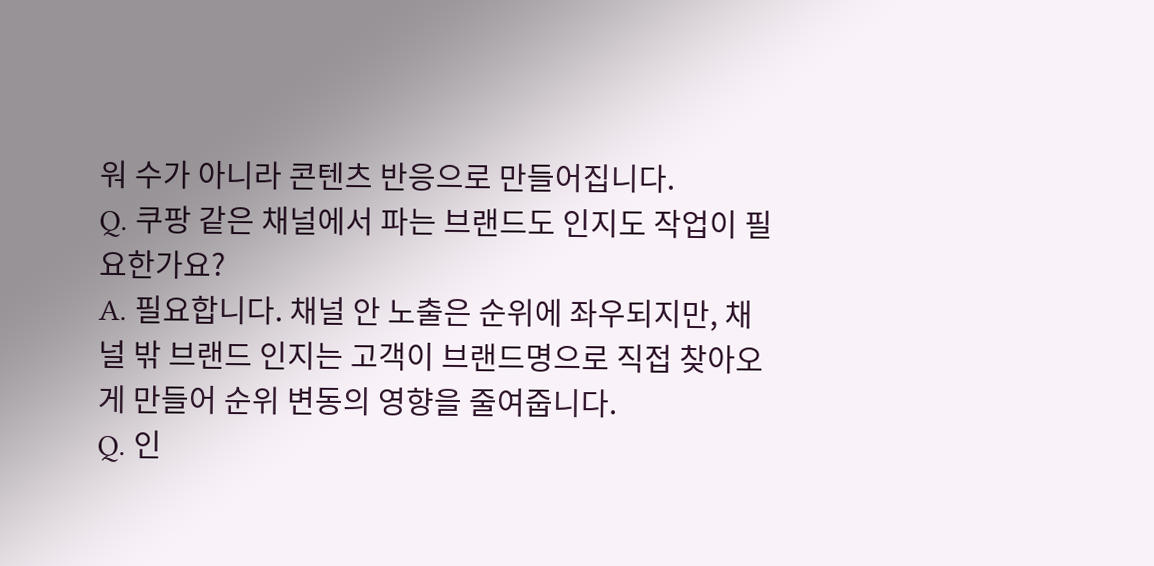워 수가 아니라 콘텐츠 반응으로 만들어집니다.
Q. 쿠팡 같은 채널에서 파는 브랜드도 인지도 작업이 필요한가요?
A. 필요합니다. 채널 안 노출은 순위에 좌우되지만, 채널 밖 브랜드 인지는 고객이 브랜드명으로 직접 찾아오게 만들어 순위 변동의 영향을 줄여줍니다.
Q. 인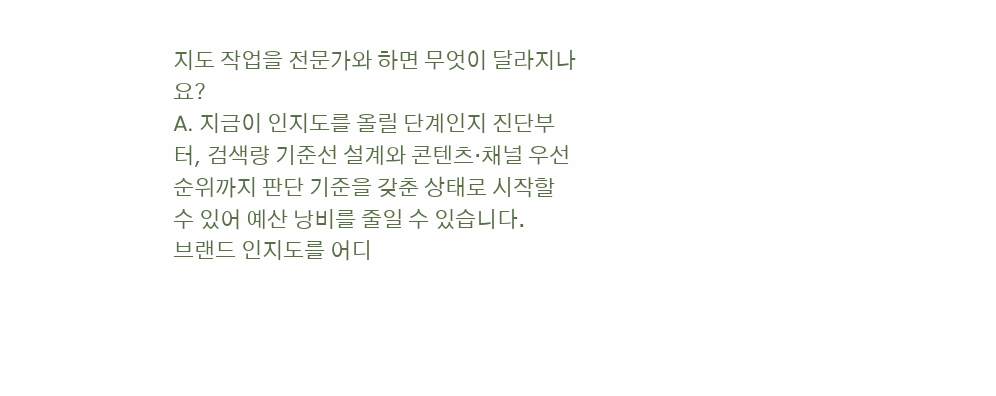지도 작업을 전문가와 하면 무엇이 달라지나요?
A. 지금이 인지도를 올릴 단계인지 진단부터, 검색량 기준선 설계와 콘텐츠·채널 우선순위까지 판단 기준을 갖춘 상태로 시작할 수 있어 예산 낭비를 줄일 수 있습니다.
브랜드 인지도를 어디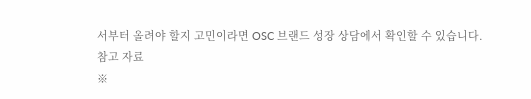서부터 올려야 할지 고민이라면 OSC 브랜드 성장 상담에서 확인할 수 있습니다.
참고 자료
※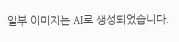일부 이미지는 AI로 생성되었습니다.